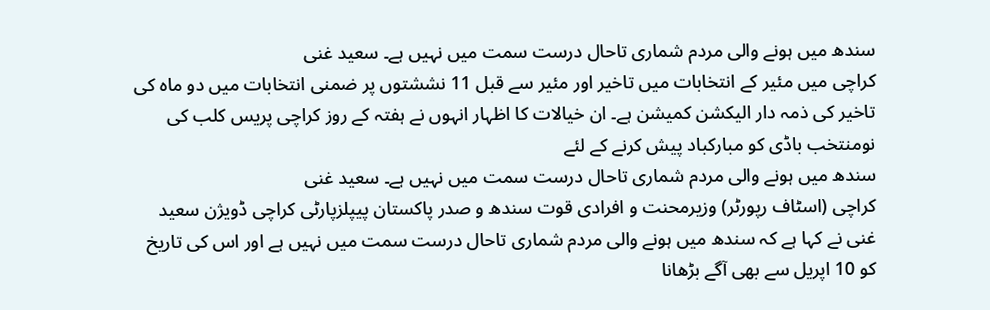سندھ میں ہونے والی مردم شماری تاحال درست سمت میں نہیں ہے۔ سعید غنی
کراچی میں مئیر کے انتخابات میں تاخیر اور مئیر سے قبل 11 نششتوں پر ضمنی انتخابات میں دو ماہ کی تاخیر کی ذمہ دار الیکشن کمیشن ہے۔ ان خیالات کا اظہار انہوں نے ہفتہ کے روز کراچی پریس کلب کی نومنتخب باڈی کو مبارکباد پیش کرنے کے لئے
سندھ میں ہونے والی مردم شماری تاحال درست سمت میں نہیں ہے۔ سعید غنی
کراچی (اسٹاف رپورٹر) وزیرمحنت و افرادی قوت سندھ و صدر پاکستان پیپلزپارٹی کراچی ڈویژن سعید غنی نے کہا ہے کہ سندھ میں ہونے والی مردم شماری تاحال درست سمت میں نہیں ہے اور اس کی تاریخ کو 10 اپریل سے بھی آگے بڑھانا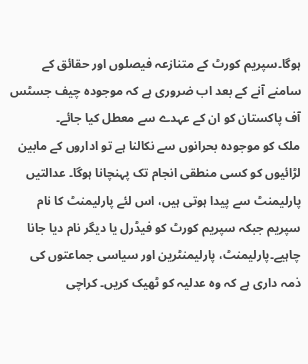ہوگا۔سپریم کورٹ کے متنازعہ فیصلوں اور حقائق کے سامنے آنے کے بعد اب ضروری ہے کہ موجودہ چیف جسٹس آف پاکستان کو ان کے عہدے سے معطل کیا جائے۔
ملک کو موجودہ بحرانوں سے نکالنا ہے تو اداروں کے مابین لڑائیوں کو کسی منطقی انجام تک پہنچانا ہوگا۔ عدالتیں پارلیمنٹ سے پیدا ہوتی ہیں، اس لئے پارلیمنٹ کا نام سپریم جبکہ سپریم کورٹ کو فیڈرل یا دیگر نام دیا جانا چاہیے۔پارلیمنٹ، پارلیمنٹرین اور سیاسی جماعتوں کی ذمہ داری ہے کہ وہ عدلیہ کو ٹھیک کریں۔ کراچی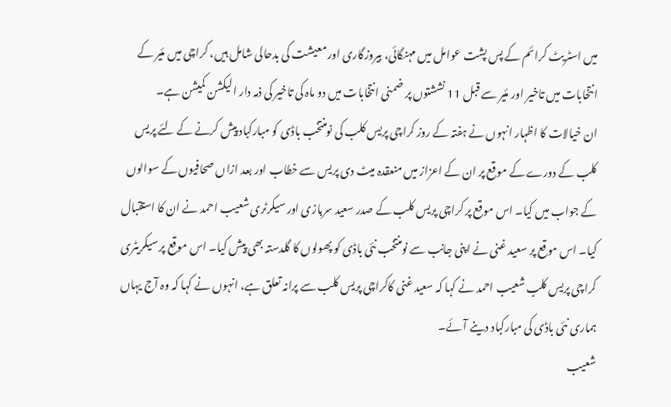میں اسٹریٹ کرائم کے پس پشت عوامل میں مہنگائی، بیروزگاری اور معیشت کی بدحالی شامل ہیں، کراچی میں مئیر کے انتخابات میں تاخیر اور مئیر سے قبل 11 نششتوں پر ضمنی انتخابات میں دو ماہ کی تاخیر کی ذمہ دار الیکشن کمیشن ہے۔
ان خیالات کا اظہار انہوں نے ہفتہ کے روز کراچی پریس کلب کی نومنتخب باڈی کو مبارکباد پیش کرنے کے لئے پریس کلب کے دورے کے موقع پر ان کے اعزاز میں منعقدہ میٹ دی پریس سے خطاب اور بعد ازاں صحافیوں کے سوالوں کے جواب میں کیا۔ اس موقع پر کراچی پریس کلب کے صدر سعید سربازی اور سیکرٹری شعیب احمد نے ان کا استقبال کیا۔ اس موقع پر سعید غنی نے اپنی جانب سے نومنتخب نئی باڈی کو پھولوں کا گلدستہ بھی پیش کیا۔ اس موقع پر سیکریٹری کراچی پریس کلب شعیب احمد نے کہا کہ سعید غنی کاکراچی پریس کلب سے پرانہ تعلق ہے، انہوں نے کہا کہ وہ آج یہاں ہماری نئی باڈی کی مبارکباد دینے آئے۔
شعیب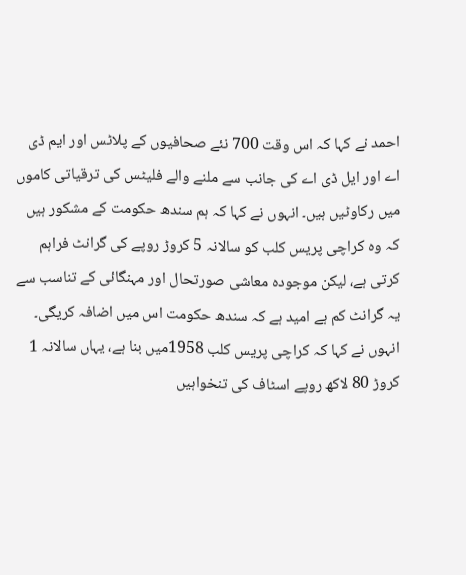احمد نے کہا کہ اس وقت 700 نئے صحافیوں کے پلاٹس اور ایم ڈی اے اور ایل ڈی اے کی جانب سے ملنے والے فلیٹس کی ترقیاتی کاموں میں رکاوٹیں ہیں۔ انہوں نے کہا کہ ہم سندھ حکومت کے مشکور ہیں کہ وہ کراچی پریس کلب کو سالانہ 5 کروڑ روپے کی گرانٹ فراہم کرتی ہے، لیکن موجودہ معاشی صورتحال اور مہنگائی کے تناسب سے یہ گرانٹ کم ہے امید ہے کہ سندھ حکومت اس میں اضافہ کریگی۔
انہوں نے کہا کہ کراچی پریس کلب 1958میں بنا ہے، یہاں سالانہ 1 کروڑ 80 لاکھ روپے اسٹاف کی تنخواہیں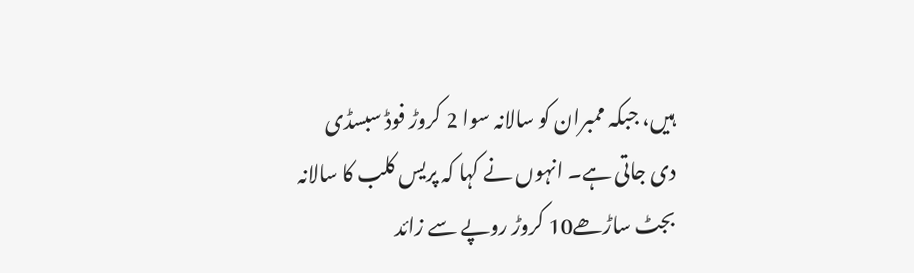ہیں، جبکہ ممبران کو سالانہ سوا 2 کروڑ فوڈ سبسڈی دی جاتی ہے۔ انہوں نے کہا کہ پریس کلب کا سالانہ بجٹ ساڑھے10 کروڑ روپے سے زائد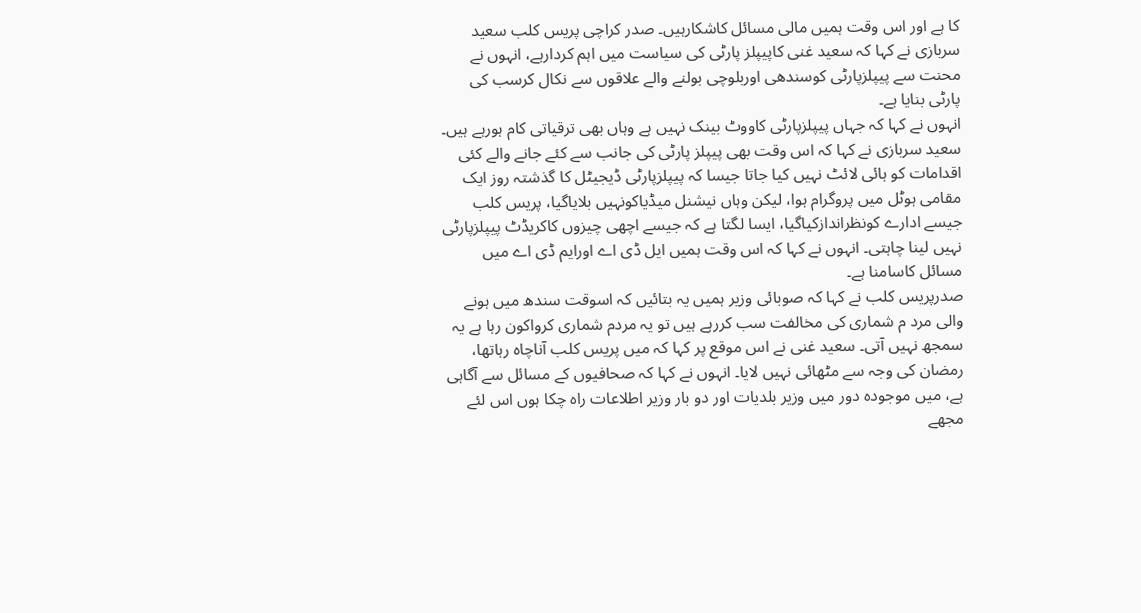کا ہے اور اس وقت ہمیں مالی مسائل کاشکارہیں۔ صدر کراچی پریس کلب سعید سربازی نے کہا کہ سعید غنی کاپیپلز پارٹی کی سیاست میں اہم کردارہے، انہوں نے محنت سے پیپلزپارٹی کوسندھی اوربلوچی بولنے والے علاقوں سے نکال کرسب کی پارٹی بنایا ہے۔
انہوں نے کہا کہ جہاں پیپلزپارٹی کاووٹ بینک نہیں ہے وہاں بھی ترقیاتی کام ہورہے ہیں۔ سعید سربازی نے کہا کہ اس وقت بھی پیپلز پارٹی کی جانب سے کئے جانے والے کئی اقدامات کو ہائی لائٹ نہیں کیا جاتا جیسا کہ پیپلزپارٹی ڈیجیٹل کا گذشتہ روز ایک مقامی ہوٹل میں پروگرام ہوا، لیکن وہاں نیشنل میڈیاکونہیں بلایاگیا، پریس کلب جیسے ادارے کونظراندازکیاگیا، ایسا لگتا ہے کہ جیسے اچھی چیزوں کاکریڈٹ پیپلزپارٹی نہیں لینا چاہتی۔ انہوں نے کہا کہ اس وقت ہمیں ایل ڈی اے اورایم ڈی اے میں مسائل کاسامنا ہے۔
صدرپریس کلب نے کہا کہ صوبائی وزیر ہمیں یہ بتائیں کہ اسوقت سندھ میں ہونے والی مرد م شماری کی مخالفت سب کررہے ہیں تو یہ مردم شماری کرواکون رہا ہے یہ سمجھ نہیں آتی۔ سعید غنی نے اس موقع پر کہا کہ میں پریس کلب آناچاہ رہاتھا، رمضان کی وجہ سے مٹھائی نہیں لایا۔ انہوں نے کہا کہ صحافیوں کے مسائل سے آگاہی ہے، میں موجودہ دور میں وزیر بلدیات اور دو بار وزیر اطلاعات راہ چکا ہوں اس لئے مجھے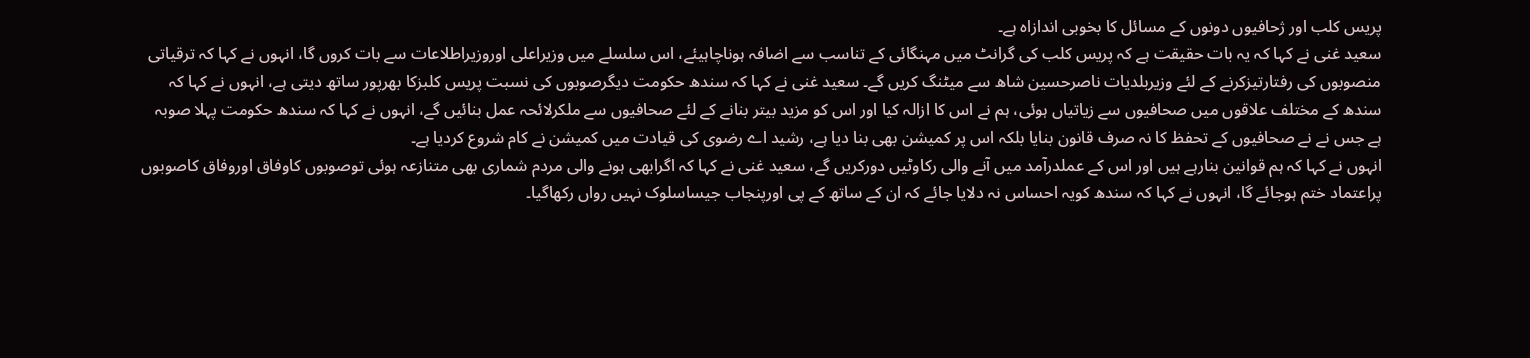پریس کلب اور ژحافیوں دونوں کے مسائل کا بخوبی اندازاہ ہے۔
سعید غنی نے کہا کہ یہ بات حقیقت ہے کہ پریس کلب کی گرانٹ میں مہنگائی کے تناسب سے اضافہ ہوناچاہیئے، اس سلسلے میں وزیراعلی اوروزیراطلاعات سے بات کروں گا، انہوں نے کہا کہ ترقیاتی منصوبوں کی رفتارتیزکرنے کے لئے وزیربلدیات ناصرحسین شاھ سے میٹنگ کریں گے۔ سعید غنی نے کہا کہ سندھ حکومت دیگرصوبوں کی نسبت پریس کلبزکا بھرپور ساتھ دیتی ہے، انہوں نے کہا کہ سندھ کے مختلف علاقوں میں صحافیوں سے زیاتیاں ہوئی، ہم نے اس کا ازالہ کیا اور اس کو مزید بیتر بنانے کے لئے صحافیوں سے ملکرلائحہ عمل بنائیں گے، انہوں نے کہا کہ سندھ حکومت پہلا صوبہ ہے جس نے نے صحافیوں کے تحفظ کا نہ صرف قانون بنایا بلکہ اس پر کمیشن بھی بنا دیا ہے، رشید اے رضوی کی قیادت میں کمیشن نے کام شروع کردیا ہے۔
انہوں نے کہا کہ ہم قوانین بنارہے ہیں اور اس کے عملدرآمد میں آنے والی رکاوٹیں دورکریں گے، سعید غنی نے کہا کہ اگرابھی ہونے والی مردم شماری بھی متنازعہ ہوئی توصوبوں کاوفاق اوروفاق کاصوبوں پراعتماد ختم ہوجائے گا، انہوں نے کہا کہ سندھ کویہ احساس نہ دلایا جائے کہ ان کے ساتھ کے پی اورپنجاب جیساسلوک نہیں رواں رکھاگیا۔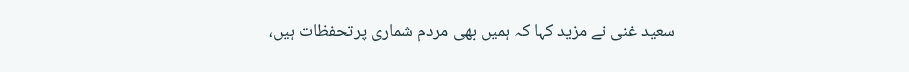سعید غنی نے مزید کہا کہ ہمیں بھی مردم شماری پرتحفظات ہیں،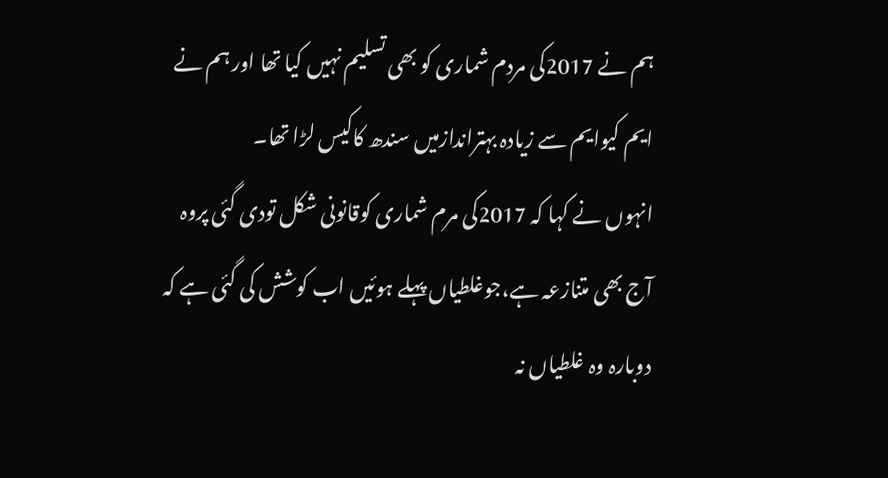ہم نے 2017کی مردم شماری کو بھی تسلیم نہیں کیا تھا اور ہم نے ایم کیوایم سے زیادہ بہتراندازمیں سندھ کاکیس لڑا تھا۔
انہوں نے کہا کہ 2017کی مرم شماری کوقانونی شکل تودی گئی پروہ آج بھی متنازعہ ہے،جوغلطیاں پہلے ہوئیں اب کوشش کی گئی ہے کہ دوبارہ وہ غلطیاں نہ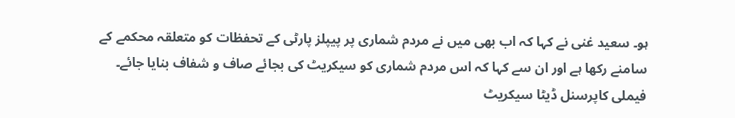ہو۔ سعید غنی نے کہا کہ اب بھی میں نے مردم شماری پر پیپلز پارٹی کے تحفظات کو متعلقہ محکمے کے سامنے رکھا ہے اور ان سے کہا کہ اس مردم شماری کو سیکریٹ کی بجائے صاف و شفاف بنایا جائے۔ فیملی کاپرسنل ڈیٹا سیکریٹ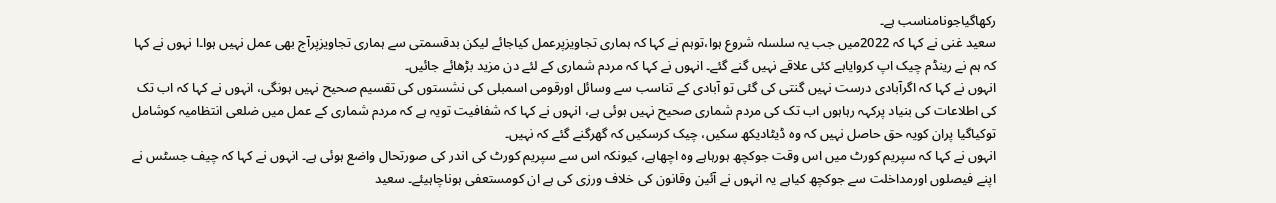رکھاگیاجونامناسب ہے۔
سعید غنی نے کہا کہ 2022میں جب یہ سلسلہ شروع ہوا،توہم نے کہا کہ ہماری تجاویزپرعمل کیاجائے لیکن بدقسمتی سے ہماری تجاویزپرآج بھی عمل نہیں ہوا۔ا نہوں نے کہا کہ ہم نے رینڈم چیک اپ کروایاہے کئی علاقے نہیں گنے گئے۔ انہوں نے کہا کہ مردم شماری کے لئے دن مزید بڑھائے جائیں۔
انہوں نے کہا کہ اگرآبادی درست نہیں گنتی کی گئی تو آبادی کے تناسب سے وسائل اورقومی اسمبلی کی نشستوں کی تقسیم صحیح نہیں ہونگی، انہوں نے کہا کہ اب تک کی اطلاعات کی بنیاد پرکہہ رہاہوں اب تک کی مردم شماری صحیح نہیں ہوئی ہے، انہوں نے کہا کہ شفافیت تویہ ہے کہ مردم شماری کے عمل میں ضلعی انتظامیہ کوشامل توکیاگیا پران کویہ حق حاصل نہیں کہ وہ ڈیٹادیکھ سکیں، چیک کرسکیں کہ گھرگنے گئے کہ نہیں۔
انہوں نے کہا کہ سپریم کورٹ میں اس وقت جوکچھ ہورہاہے وہ اچھاہے، کیونکہ اس سے سپریم کورٹ کی اندر کی صورتحال واضع ہوئی ہے۔ انہوں نے کہا کہ چیف جسٹس نے اپنے فیصلوں اورمداخلت سے جوکچھ کیاہے یہ انہوں نے آئین وقانون کی خلاف ورزی کی ہے ان کومستعفی ہوناچاہیئے۔ سعید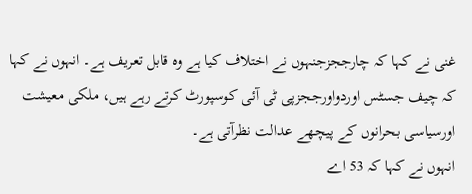غنی نے کہا کہ چارججزجنہوں نے اختلاف کیا ہے وہ قابل تعریف ہے۔ انہوں نے کہا کہ چیف جسٹس اوردواورججزپی ٹی آئی کوسپورٹ کرتے رہے ہیں، ملکی معیشت اورسیاسی بحرانوں کے پیچھے عدالت نظرآتی ہے۔
انہوں نے کہا کہ 53 اے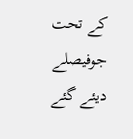کے تحت جوفیصلے دیئے گئے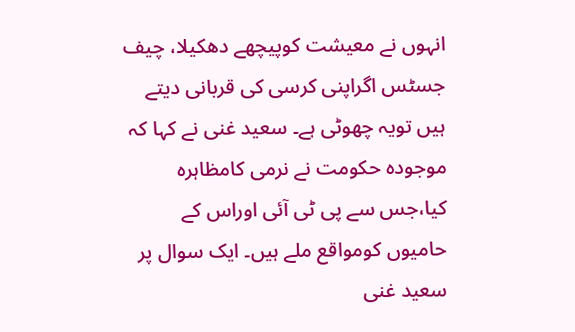انہوں نے معیشت کوپیچھے دھکیلا، چیف جسٹس اگراپنی کرسی کی قربانی دیتے ہیں تویہ چھوٹی ہے۔ سعید غنی نے کہا کہ موجودہ حکومت نے نرمی کامظاہرہ کیا،جس سے پی ٹی آئی اوراس کے حامیوں کومواقع ملے ہیں۔ ایک سوال پر سعید غنی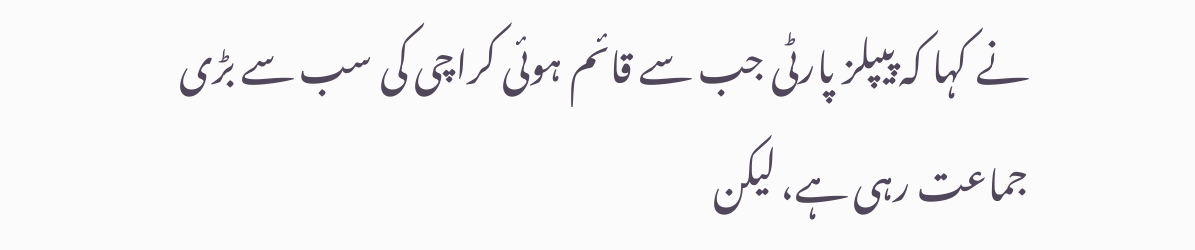نے کہا کہ پیپلز پارٹی جب سے قائم ہوئی کراچی کی سب سے بڑی جماعت رہی ہے، لیکن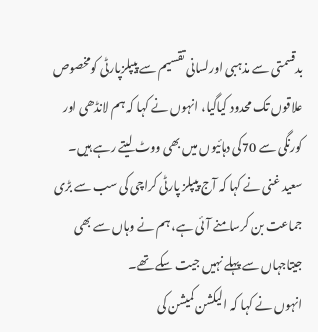بدقسمتی سے مذہبی اورلسانی تقسیم سے پیپلزپارٹی کومخصوص علاقوں تک محدود کیاگیا، انہوں نے کہا کہ ہم لانڈھی اور کورنگی سے 70کی دہائیوں میں بھی ووٹ لیتے رہے ہیں۔ سعید غنی نے کہا کہ آج پیپلز پارٹی کراچی کی سب سے بڑی جماعت بن کرسامنے آئی ہے، ہم نے وہاں سے بھی جیتاجہاں سے پہلے نہیں جیت سکے تھے۔
انہوں نے کہا کہ الیکشن کمیشن کی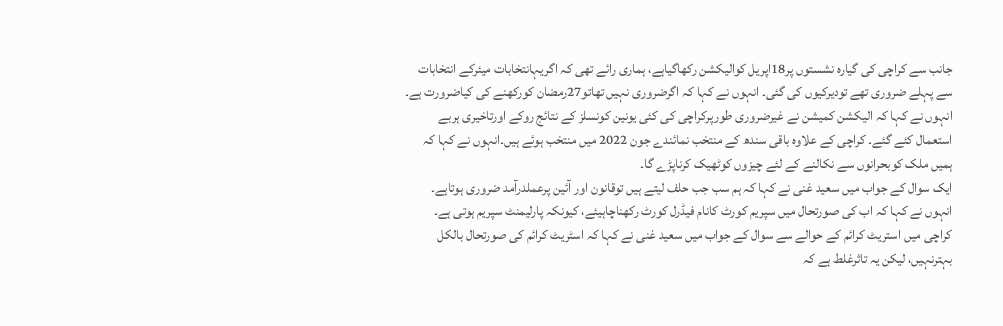جانب سے کراچی کی گیارہ نشستوں پر18اپریل کوالیکشن رکھاگیاہے، ہماری رائے تھی کہ اگریہانتخابات میئرکے انتخابات سے پہلے ضروری تھے تودیرکیوں کی گئی۔ انہوں نے کہا کہ اگرضروری نہیں تھاتو27رمضان کورکھنے کی کیاضرورت ہے۔ انہوں نے کہا کہ الیکشن کمیشن نے غیرضروری طورپرکراچی کی کئی یونین کونسلز کے نتائج روکے اورتاخیری ہربے استعمال کئے گئے۔ کراچی کے علاوہ باقی سندھ کے منتخب نمائندے جون 2022 میں منتخب ہوئے ہیں۔انہوں نے کہا کہ ہمیں ملک کوبحرانوں سے نکالنے کے لئے چیزوں کوٹھیک کرناپڑے گا۔
ایک سوال کے جواب میں سعید غنی نے کہا کہ ہم سب جب حلف لیتے ہیں توقانون اور آئین پرعملدرآمد ضروری ہوتاہے۔ انہوں نے کہا کہ اب کی صورتحال میں سپریم کورٹ کانام فیڈرل کورٹ رکھناچاہیئے، کیونکہ پارلیمنٹ سپریم ہوتی ہے۔ کراچی میں استریٹ کرائم کے حوالے سے سوال کے جواب میں سعید غنی نے کہا کہ اسٹریٹ کرائم کی صورتحال بالکل بہترنہیں، لیکن یہ تاثرغلط ہے کہ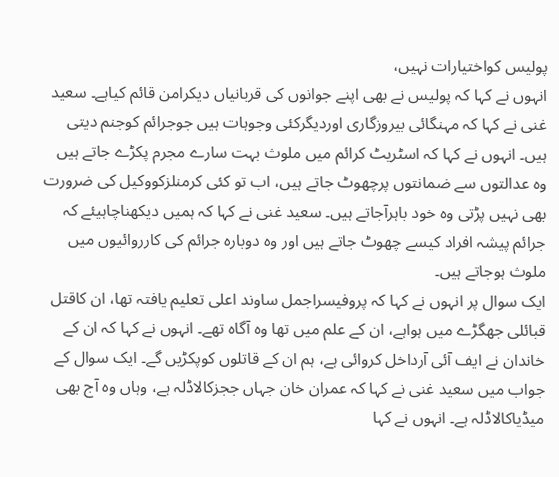پولیس کواختیارات نہیں،
انہوں نے کہا کہ پولیس نے بھی اپنے جوانوں کی قربانیاں دیکرامن قائم کیاہے۔ سعید غنی نے کہا کہ مہنگائی بیروزگاری اوردیگرکئی وجوہات ہیں جوجرائم کوجنم دیتی ہیں۔ انہوں نے کہا کہ اسٹریٹ کرائم میں ملوث بہت سارے مجرم پکڑے جاتے ہیں وہ عدالتوں سے ضمانتوں پرچھوٹ جاتے ہیں، اب تو کئی کرمنلزکووکیل کی ضرورت بھی نہیں پڑتی وہ خود باہرآجاتے ہیں۔ سعید غنی نے کہا کہ ہمیں دیکھناچاہیئے کہ جرائم پیشہ افراد کیسے چھوٹ جاتے ہیں اور وہ دوبارہ جرائم کی کارروائیوں میں ملوث ہوجاتے ہیں۔
ایک سوال پر انہوں نے کہا کہ پروفیسراجمل ساوند اعلی تعلیم یافتہ تھا، ان کاقتل قبائلی جھگڑے میں ہواہے، ان کے علم میں تھا وہ آگاہ تھے۔ انہوں نے کہا کہ ان کے خاندان نے ایف آئی آرداخل کروائی ہے، ہم ان کے قاتلوں کوپکڑیں گے۔ ایک سوال کے جواب میں سعید غنی نے کہا کہ عمران خان جہاں ججزکالاڈلہ ہے، وہاں وہ آج بھی میڈیاکالاڈلہ ہے۔ انہوں نے کہا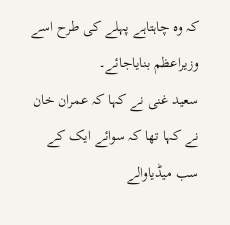کہ وہ چاہتاہے پہلے کی طرح اسے وزیراعظم بنایاجائے۔
سعید غنی نے کہا کہ عمران خان نے کہا تھا کہ سوائے ایک کے سب میڈیاوالے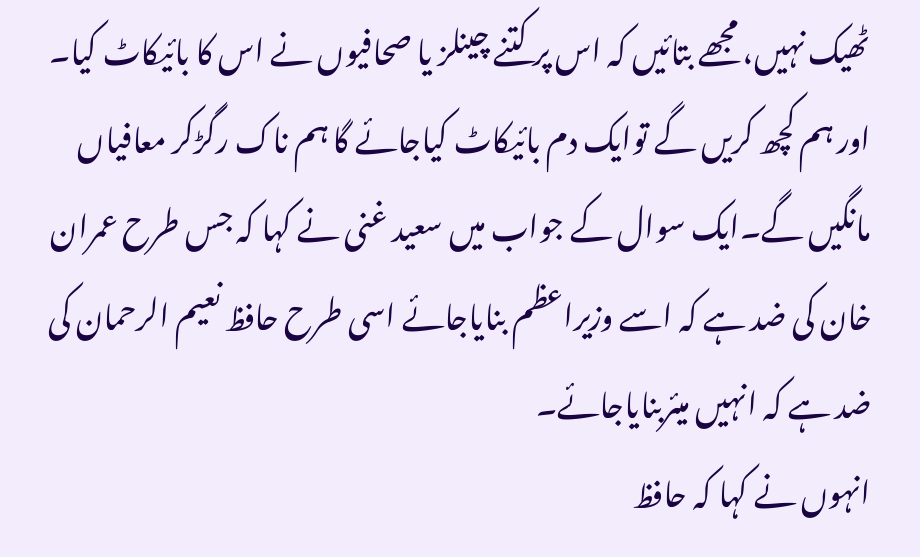ٹھیک نہیں، مجھے بتائیں کہ اس پر کتنے چینلز یا صحافیوں نے اس کا بائیکاٹ کیا۔ اور ہم کچھ کریں گے توایک دم بائیکاٹ کیاجائے گا ہم ناک رگڑکر معافیاں مانگیں گے۔ایک سوال کے جواب میں سعید غنی نے کہا کہ جس طرح عمران خان کی ضد ہے کہ اسے وزیراعظم بنایاجائے اسی طرح حافظ نعیم الرحمان کی ضد ہے کہ انہیں میئربنایاجائے۔
انہوں نے کہا کہ حافظ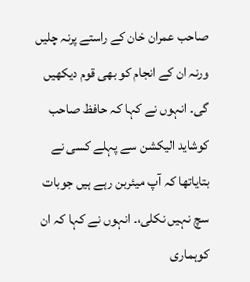صاحب عمران خان کے راستے پرنہ چلیں ورنہ ان کے انجام کو بھی قوم دیکھیں گی۔ انہوں نے کہا کہ حافظ صاحب کوشاید الیکشن سے پہلے کسی نے بتایاتھا کہ آپ میئربن رہے ہیں جوبات سچ نہیں نکلی،۔ انہوں نے کہا کہ ان کوہماری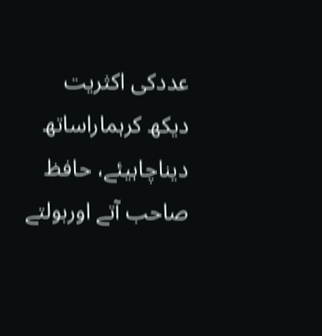عددکی اکثریت دیکھ کرہماراساتھ دیناچاہیئے، حافظ صاحب آتے اوربولتے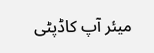میئر آپ کاڈپٹی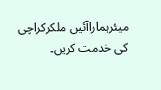میئرہماراآئیں ملکرکراچی کی خدمت کریں۔